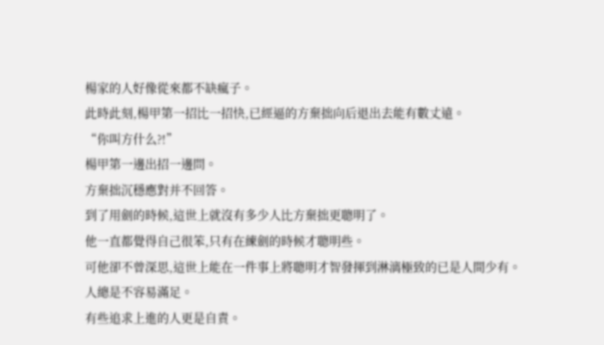楊家的人好像從來都不缺瘋子。
此時此刻,楊甲第一招比一招快,已經逼的方棄拙向后退出去能有數丈遠。
“你叫方什么?!”
楊甲第一邊出招一邊問。
方棄拙沉穩應對并不回答。
到了用劍的時候,這世上就沒有多少人比方棄拙更聰明了。
他一直都覺得自己很笨,只有在練劍的時候才聰明些。
可他卻不曾深思,這世上能在一件事上將聰明才智發揮到淋漓極致的已是人間少有。
人總是不容易滿足。
有些追求上進的人更是自責。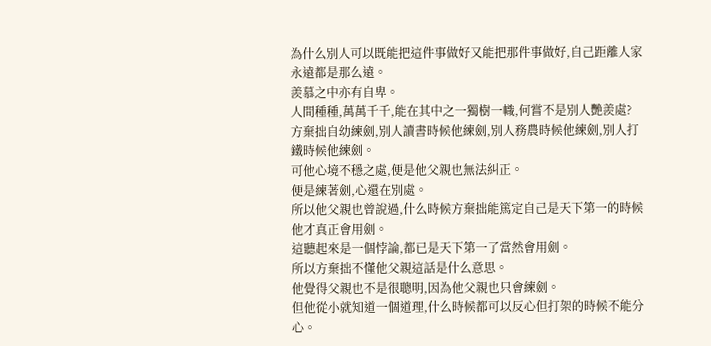為什么別人可以既能把這件事做好又能把那件事做好,自己距離人家永遠都是那么遠。
羨慕之中亦有自卑。
人間種種,萬萬千千,能在其中之一獨樹一幟,何嘗不是別人艷羨處?
方棄拙自幼練劍,別人讀書時候他練劍,別人務農時候他練劍,別人打鐵時候他練劍。
可他心境不穩之處,便是他父親也無法糾正。
便是練著劍,心還在別處。
所以他父親也曾說過,什么時候方棄拙能篤定自己是天下第一的時候他才真正會用劍。
這聽起來是一個悖論,都已是天下第一了當然會用劍。
所以方棄拙不懂他父親這話是什么意思。
他覺得父親也不是很聰明,因為他父親也只會練劍。
但他從小就知道一個道理,什么時候都可以反心但打架的時候不能分心。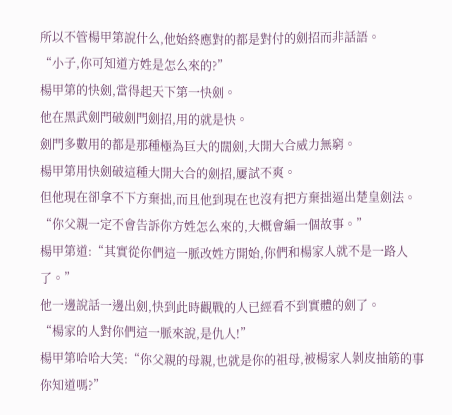所以不管楊甲第說什么,他始終應對的都是對付的劍招而非話語。
“小子,你可知道方姓是怎么來的?”
楊甲第的快劍,當得起天下第一快劍。
他在黑武劍門破劍門劍招,用的就是快。
劍門多數用的都是那種極為巨大的闊劍,大開大合威力無窮。
楊甲第用快劍破這種大開大合的劍招,屢試不爽。
但他現在卻拿不下方棄拙,而且他到現在也沒有把方棄拙逼出楚皇劍法。
“你父親一定不會告訴你方姓怎么來的,大概會編一個故事。”
楊甲第道:“其實從你們這一脈改姓方開始,你們和楊家人就不是一路人了。”
他一邊說話一邊出劍,快到此時觀戰的人已經看不到實體的劍了。
“楊家的人對你們這一脈來說,是仇人!”
楊甲第哈哈大笑:“你父親的母親,也就是你的祖母,被楊家人剝皮抽筋的事你知道嗎?”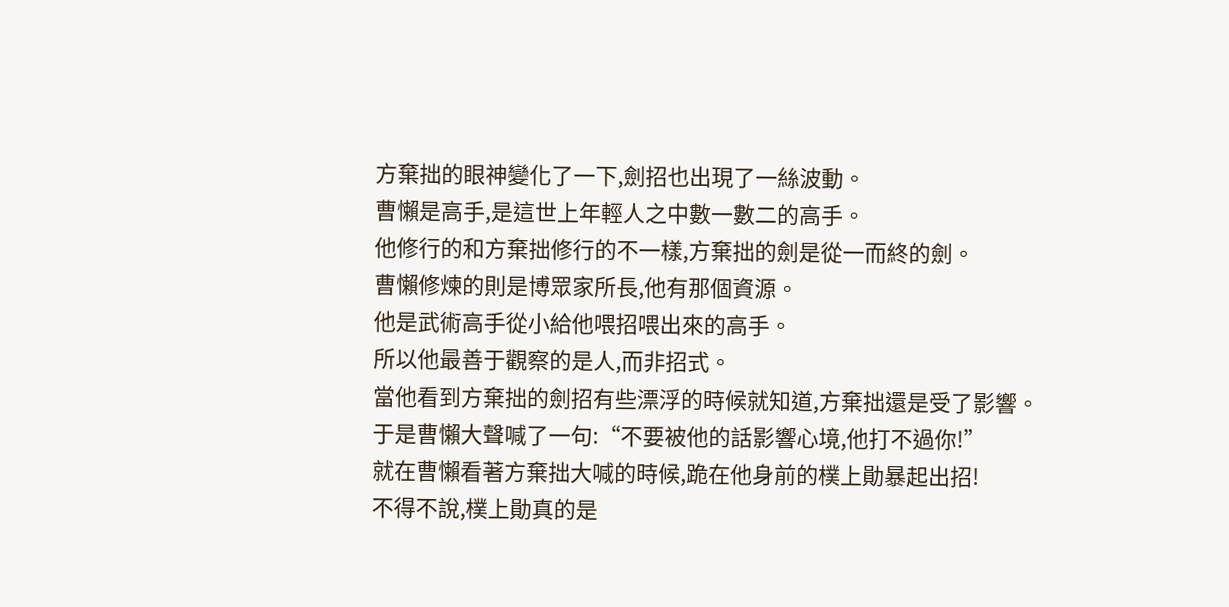方棄拙的眼神變化了一下,劍招也出現了一絲波動。
曹懶是高手,是這世上年輕人之中數一數二的高手。
他修行的和方棄拙修行的不一樣,方棄拙的劍是從一而終的劍。
曹懶修煉的則是博眾家所長,他有那個資源。
他是武術高手從小給他喂招喂出來的高手。
所以他最善于觀察的是人,而非招式。
當他看到方棄拙的劍招有些漂浮的時候就知道,方棄拙還是受了影響。
于是曹懶大聲喊了一句:“不要被他的話影響心境,他打不過你!”
就在曹懶看著方棄拙大喊的時候,跪在他身前的樸上勛暴起出招!
不得不說,樸上勛真的是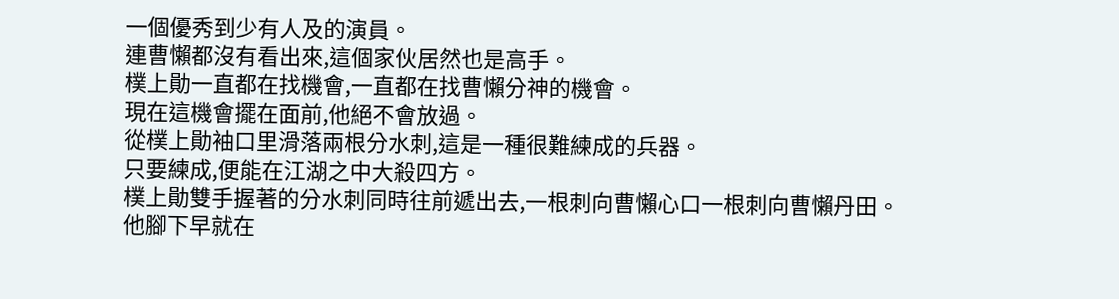一個優秀到少有人及的演員。
連曹懶都沒有看出來,這個家伙居然也是高手。
樸上勛一直都在找機會,一直都在找曹懶分神的機會。
現在這機會擺在面前,他絕不會放過。
從樸上勛袖口里滑落兩根分水刺,這是一種很難練成的兵器。
只要練成,便能在江湖之中大殺四方。
樸上勛雙手握著的分水刺同時往前遞出去,一根刺向曹懶心口一根刺向曹懶丹田。
他腳下早就在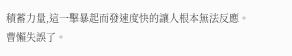積蓄力量,這一擊暴起而發速度快的讓人根本無法反應。
曹懶失誤了。